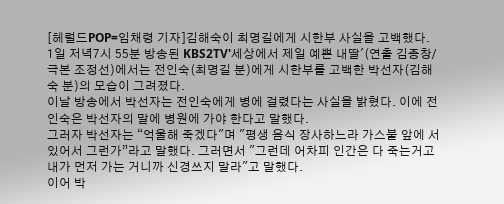[헤럴드POP=임채령 기자]김해숙이 최명길에게 시한부 사실을 고백했다.
1일 저녁7시 55분 방송된 KBS2TV'세상에서 제일 예쁜 내딸'(연출 김종창/극본 조정선)에서는 전인숙(최명길 분)에게 시한부를 고백한 박선자(김해숙 분)의 모습이 그려졌다.
이날 방송에서 박선자는 전인숙에게 병에 걸렸다는 사실을 밝혔다. 이에 전인숙은 박선자의 말에 병원에 가야 한다고 말했다.
그러자 박선자는 “억울해 죽겠다"며 "평생 음식 장사하느라 가스불 앞에 서 있어서 그런가”라고 말했다. 그러면서 "그런데 어차피 인간은 다 죽는거고 내가 먼저 가는 거니까 신경쓰지 말라"고 말했다.
이어 박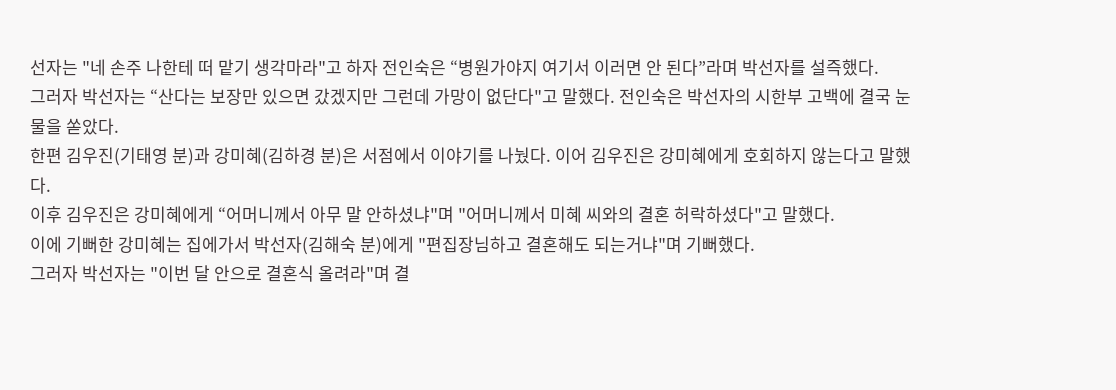선자는 "네 손주 나한테 떠 맡기 생각마라"고 하자 전인숙은 “병원가야지 여기서 이러면 안 된다”라며 박선자를 설즉했다.
그러자 박선자는 “산다는 보장만 있으면 갔겠지만 그런데 가망이 없단다"고 말했다. 전인숙은 박선자의 시한부 고백에 결국 눈물을 쏟았다.
한편 김우진(기태영 분)과 강미혜(김하경 분)은 서점에서 이야기를 나눴다. 이어 김우진은 강미혜에게 호회하지 않는다고 말했다.
이후 김우진은 강미혜에게 “어머니께서 아무 말 안하셨냐"며 "어머니께서 미혜 씨와의 결혼 허락하셨다"고 말했다.
이에 기뻐한 강미혜는 집에가서 박선자(김해숙 분)에게 "편집장님하고 결혼해도 되는거냐"며 기뻐했다.
그러자 박선자는 "이번 달 안으로 결혼식 올려라"며 결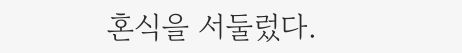혼식을 서둘렀다.